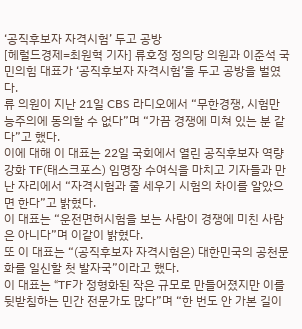‘공직후보자 자격시험’ 두고 공방
[헤럴드경제=최원혁 기자] 류호정 정의당 의원과 이준석 국민의힘 대표가 ‘공직후보자 자격시험’을 두고 공방을 벌였다.
류 의원이 지난 21일 CBS 라디오에서 “무한경쟁, 시험만능주의에 동의할 수 없다”며 “가끔 경쟁에 미쳐 있는 분 같다”고 했다.
이에 대해 이 대표는 22일 국회에서 열린 공직후보자 역량강화 TF(태스크포스) 임명장 수여식을 마치고 기자들과 만난 자리에서 “자격시험과 줄 세우기 시험의 차이를 알았으면 한다”고 밝혔다.
이 대표는 “운전면허시험을 보는 사람이 경쟁에 미친 사람은 아니다”며 이같이 밝혔다.
또 이 대표는 “(공직후보자 자격시험은) 대한민국의 공천문화를 일신할 첫 발자국”이라고 했다.
이 대표는 “TF가 정형화된 작은 규모로 만들어졌지만 이를 뒷받침하는 민간 전문가도 많다”며 “한 번도 안 가본 길이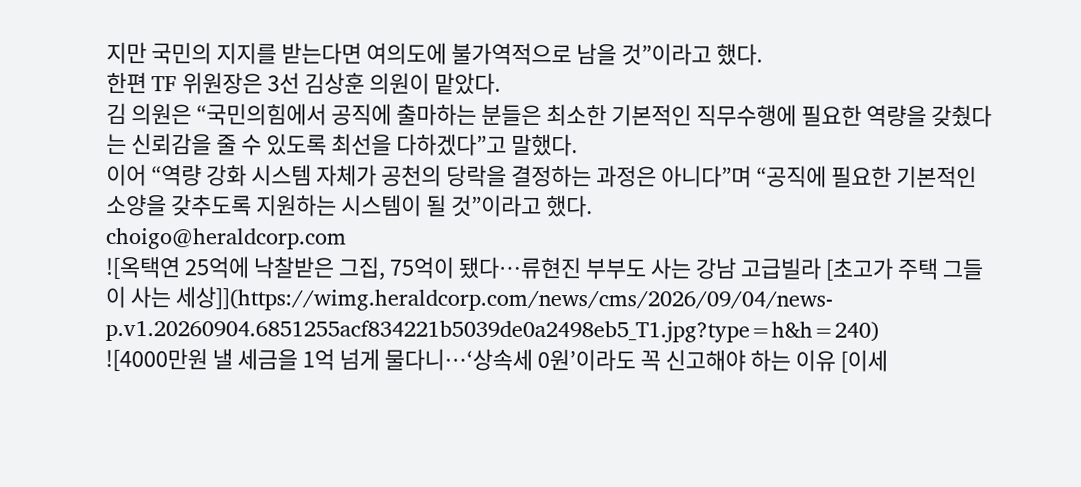지만 국민의 지지를 받는다면 여의도에 불가역적으로 남을 것”이라고 했다.
한편 TF 위원장은 3선 김상훈 의원이 맡았다.
김 의원은 “국민의힘에서 공직에 출마하는 분들은 최소한 기본적인 직무수행에 필요한 역량을 갖췄다는 신뢰감을 줄 수 있도록 최선을 다하겠다”고 말했다.
이어 “역량 강화 시스템 자체가 공천의 당락을 결정하는 과정은 아니다”며 “공직에 필요한 기본적인 소양을 갖추도록 지원하는 시스템이 될 것”이라고 했다.
choigo@heraldcorp.com
![옥택연 25억에 낙찰받은 그집, 75억이 됐다…류현진 부부도 사는 강남 고급빌라 [초고가 주택 그들이 사는 세상]](https://wimg.heraldcorp.com/news/cms/2026/09/04/news-p.v1.20260904.6851255acf834221b5039de0a2498eb5_T1.jpg?type=h&h=240)
![4000만원 낼 세금을 1억 넘게 물다니…‘상속세 0원’이라도 꼭 신고해야 하는 이유 [이세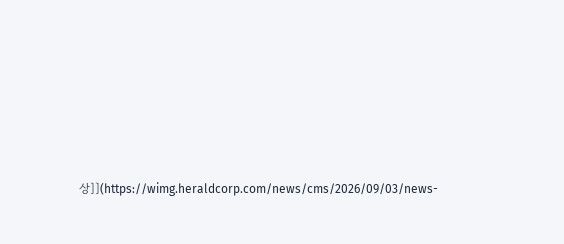상]](https://wimg.heraldcorp.com/news/cms/2026/09/03/news-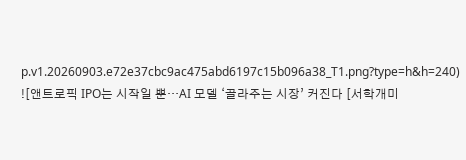p.v1.20260903.e72e37cbc9ac475abd6197c15b096a38_T1.png?type=h&h=240)
![앤트로픽 IPO는 시작일 뿐…AI 모델 ‘골라주는 시장’ 커진다 [서학개미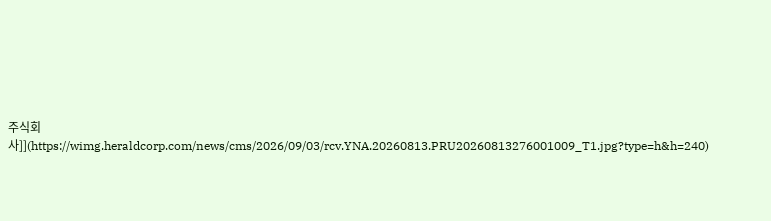주식회사]](https://wimg.heraldcorp.com/news/cms/2026/09/03/rcv.YNA.20260813.PRU20260813276001009_T1.jpg?type=h&h=240)